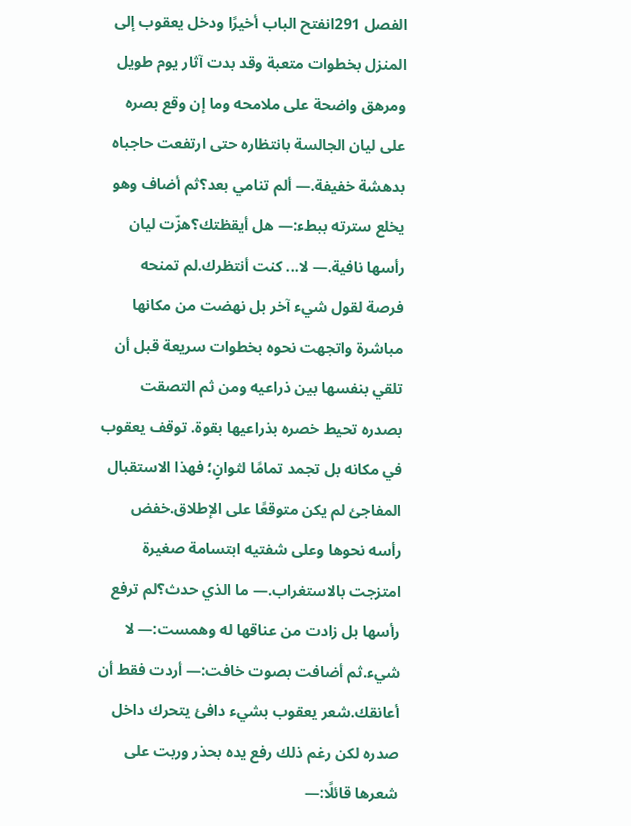الفصل 291انفتح الباب أخيرًا ودخل يعقوب إلى المنزل بخطوات متعبة وقد بدت آثار يوم طويل ومرهق واضحة على ملامحه وما إن وقع بصره على ليان الجالسة بانتظاره حتى ارتفعت حاجباه بدهشة خفيفة.— ألم تنامي بعد؟ثم أضاف وهو يخلع سترته ببطء:— هل أيقظتك؟هزّت ليان رأسها نافية.— لا... كنت أنتظرك.لم تمنحه فرصة لقول شيء آخر بل نهضت من مكانها مباشرة واتجهت نحوه بخطوات سريعة قبل أن تلقي بنفسها بين ذراعيه ومن ثم التصقت بصدره تحيط خصره بذراعيها بقوة. توقف يعقوب في مكانه بل تجمد تمامًا لثوانٍ؛ فهذا الاستقبال المفاجئ لم يكن متوقعًا على الإطلاق.خفض رأسه نحوها وعلى شفتيه ابتسامة صغيرة امتزجت بالاستغراب.— ما الذي حدث؟لم ترفع رأسها بل زادت من عناقها له وهمست:— لا شيء.ثم أضافت بصوت خافت:— أردت فقط أن أعانقك.شعر يعقوب بشيء دافئ يتحرك داخل صدره لكن رغم ذلك رفع يده بحذر وربت على شعرها قائلًا:—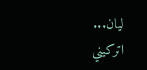ليان... اتركيني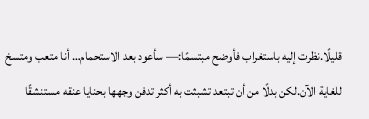قليلًا.نظرت إليه باستغراب فأوضح مبتسمًا:— سأعود بعد الاستحمام… أنا متعب ومتسخ للغاية الآن.لكن بدلًا من أن تبتعد تشبثت به أكثر تدفن وجهها بحنايا عنقه مستنشقًا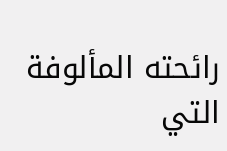رائحته المألوفة التي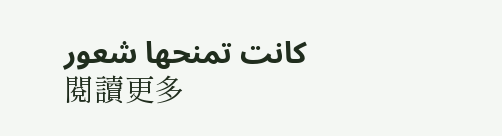كانت تمنحها شعور
閱讀更多